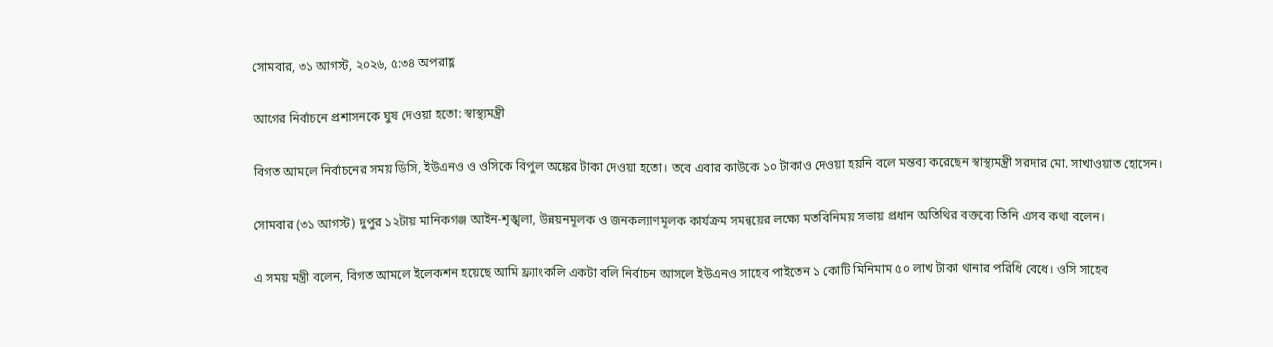সোমবার, ৩১ আগস্ট, ২০২৬, ৫:৩৪ অপরাহ্ণ

আগের নির্বাচনে প্রশাসনকে ঘুষ দেওয়া হতো: স্বাস্থ্যমন্ত্রী

বিগত আমলে নির্বাচনের সময় ডিসি, ইউএনও ও ওসিকে বিপুল অঙ্কের টাকা দেওয়া হতো। তবে এবার কাউকে ১০ টাকাও দেওয়া হয়নি বলে মন্তব্য করেছেন স্বাস্থ্যমন্ত্রী সরদার মো. সাখাওয়াত হোসেন।

সোমবার (৩১ আগস্ট) দুপুর ১২টায় মানিকগঞ্জ আইন-শৃঙ্খলা, উন্নয়নমূলক ও জনকল্যাণমূলক কার্যক্রম সমন্বয়ের লক্ষ্যে মতবিনিময় সভায় প্রধান অতিথির বক্তব্যে তিনি এসব কথা বলেন।

এ সময় মন্ত্রী বলেন, বিগত আমলে ইলেকশন হয়েছে আমি ফ্র্যাংকলি একটা বলি নির্বাচন আসলে ইউএনও সাহেব পাইতেন ১ কোটি মিনিমাম ৫০ লাখ টাকা থানার পরিধি বেধে। ওসি সাহেব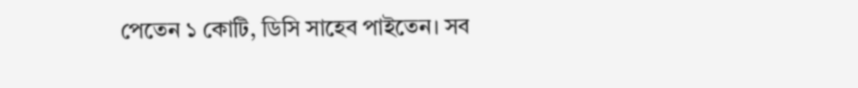পেতেন ১ কোটি, ডিসি সাহেব পাইতেন। সব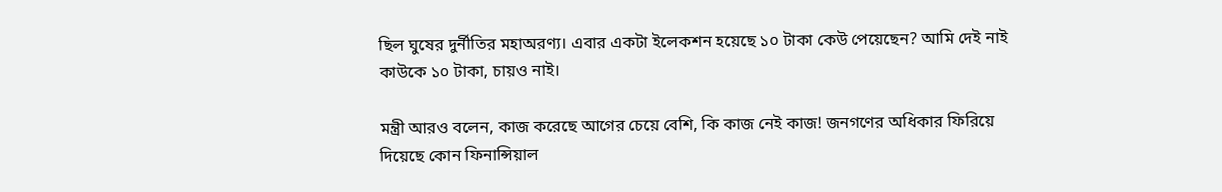ছিল ঘুষের দুর্নীতির মহাঅরণ্য। এবার একটা ইলেকশন হয়েছে ১০ টাকা কেউ পেয়েছেন? আমি দেই নাই কাউকে ১০ টাকা, চায়ও নাই।

মন্ত্রী আরও বলেন, কাজ করেছে আগের চেয়ে বেশি, কি কাজ নেই কাজ! জনগণের অধিকার ফিরিয়ে দিয়েছে কোন ফিনান্সিয়াল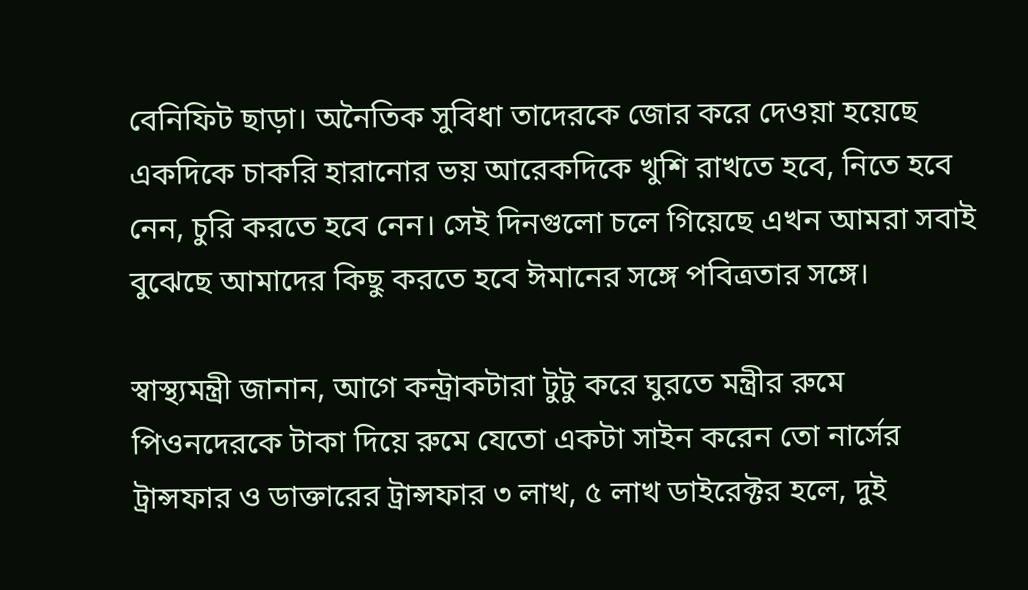বেনিফিট ছাড়া। অনৈতিক সুবিধা তাদেরকে জোর করে দেওয়া হয়েছে একদিকে চাকরি হারানোর ভয় আরেকদিকে খুশি রাখতে হবে, নিতে হবে নেন, চুরি করতে হবে নেন। সেই দিনগুলো চলে গিয়েছে এখন আমরা সবাই বুঝেছে আমাদের কিছু করতে হবে ঈমানের সঙ্গে পবিত্রতার সঙ্গে।

স্বাস্থ্যমন্ত্রী জানান, আগে কন্ট্রাকটারা টুটু করে ঘুরতে মন্ত্রীর রুমে পিওনদেরকে টাকা দিয়ে রুমে যেতো একটা সাইন করেন তো নার্সের ট্রান্সফার ও ডাক্তারের ট্রান্সফার ৩ লাখ, ৫ লাখ ডাইরেক্টর হলে, দুই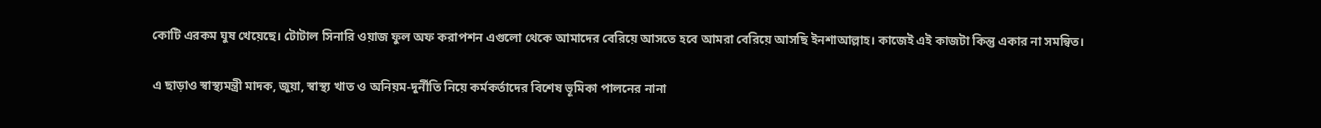কোটি এরকম ঘুষ খেয়েছে। টোটাল সিনারি ওয়াজ ফুল অফ করাপশন এগুলো থেকে আমাদের বেরিয়ে আসতে হবে আমরা বেরিয়ে আসছি ইনশাআল্লাহ। কাজেই এই কাজটা কিন্তু একার না সমন্বিত।

এ ছাড়াও স্বাস্থ্যমন্ত্রী মাদক, জুয়া, স্বাস্থ্য খাত ও অনিয়ম-দুর্নীতি নিয়ে কর্মকর্তাদের বিশেষ ভূমিকা পালনের নানা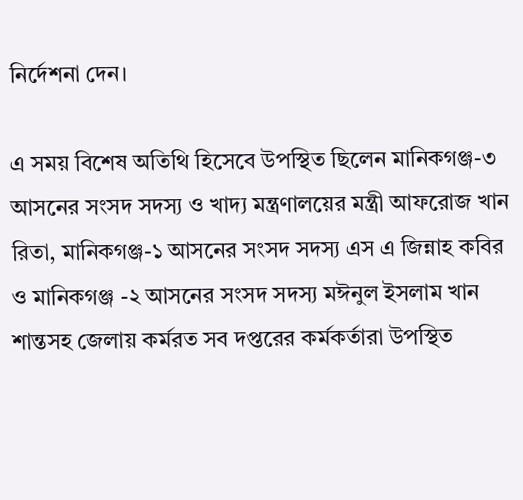নির্দেশনা দেন।

এ সময় বিশেষ অতিথি হিসেবে উপস্থিত ছিলেন মানিকগঞ্জ-৩ আসনের সংসদ সদস্য ও খাদ্য মন্ত্রণালয়ের মন্ত্রী আফরোজ খান রিতা, মানিকগঞ্জ-১ আসনের সংসদ সদস্য এস এ জিন্নাহ কবির ও মানিকগঞ্জ -২ আসনের সংসদ সদস্য মঈনুল ইসলাম খান শান্তসহ জেলায় কর্মরত সব দপ্তরের কর্মকর্তারা উপস্থিত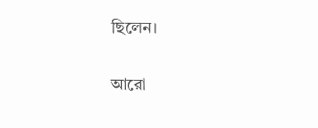ছিলেন।

আরো